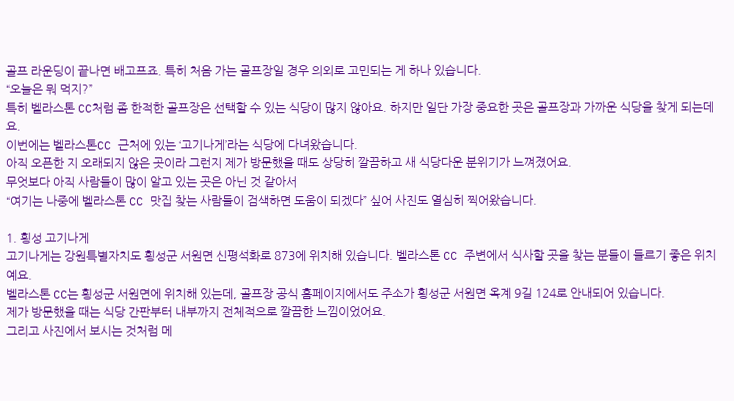골프 라운딩이 끝나면 배고프죠. 특히 처음 가는 골프장일 경우 의외로 고민되는 게 하나 있습니다.
“오늘은 뭐 먹지?”
특히 벨라스톤 CC처럼 좀 한적한 골프장은 선택할 수 있는 식당이 많지 않아요. 하지만 일단 가장 중요한 곳은 골프장과 가까운 식당을 찾게 되는데요.
이번에는 벨라스톤CC 근처에 있는 ‘고기나게’라는 식당에 다녀왔습니다.
아직 오픈한 지 오래되지 않은 곳이라 그런지 제가 방문했을 때도 상당히 깔끔하고 새 식당다운 분위기가 느껴졌어요.
무엇보다 아직 사람들이 많이 알고 있는 곳은 아닌 것 같아서
“여기는 나중에 벨라스톤 CC 맛집 찾는 사람들이 검색하면 도움이 되겠다” 싶어 사진도 열심히 찍어왔습니다.

1. 횡성 고기나게
고기나게는 강원특별자치도 횡성군 서원면 신평석화로 873에 위치해 있습니다. 벨라스톤 CC 주변에서 식사할 곳을 찾는 분들이 들르기 좋은 위치예요.
벨라스톤 CC는 횡성군 서원면에 위치해 있는데, 골프장 공식 홈페이지에서도 주소가 횡성군 서원면 옥계 9길 124로 안내되어 있습니다.
제가 방문했을 때는 식당 간판부터 내부까지 전체적으로 깔끔한 느낌이었어요.
그리고 사진에서 보시는 것처럼 메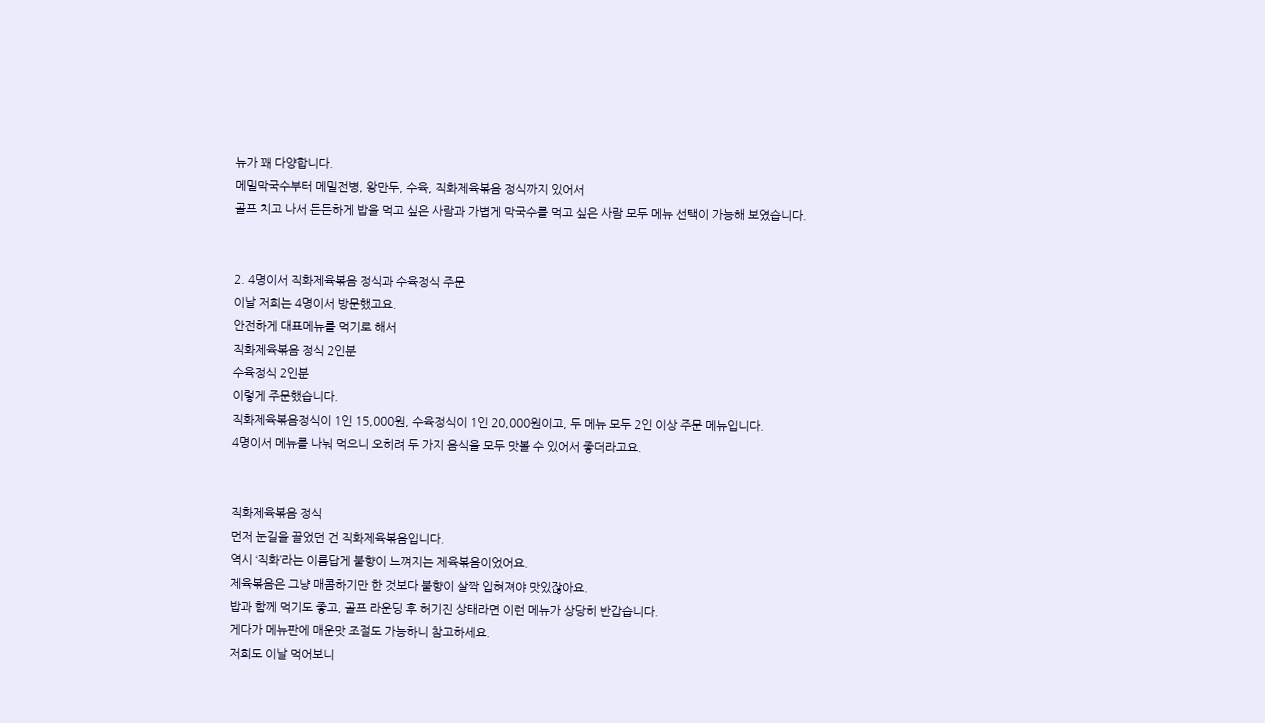뉴가 꽤 다양합니다.
메밀막국수부터 메밀전병, 왕만두, 수육, 직화제육볶음 정식까지 있어서
골프 치고 나서 든든하게 밥을 먹고 싶은 사람과 가볍게 막국수를 먹고 싶은 사람 모두 메뉴 선택이 가능해 보였습니다.


2. 4명이서 직화제육볶음 정식과 수육정식 주문
이날 저희는 4명이서 방문했고요.
안전하게 대표메뉴를 먹기로 해서
직화제육볶음 정식 2인분
수육정식 2인분
이렇게 주문했습니다.
직화제육볶음정식이 1인 15,000원, 수육정식이 1인 20,000원이고, 두 메뉴 모두 2인 이상 주문 메뉴입니다.
4명이서 메뉴를 나눠 먹으니 오히려 두 가지 음식을 모두 맛볼 수 있어서 좋더라고요.


직화제육볶음 정식
먼저 눈길을 끌었던 건 직화제육볶음입니다.
역시 ‘직화’라는 이름답게 불향이 느껴지는 제육볶음이었어요.
제육볶음은 그냥 매콤하기만 한 것보다 불향이 살짝 입혀져야 맛있잖아요.
밥과 함께 먹기도 좋고, 골프 라운딩 후 허기진 상태라면 이런 메뉴가 상당히 반갑습니다.
게다가 메뉴판에 매운맛 조절도 가능하니 참고하세요.
저희도 이날 먹어보니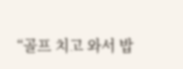“골프 치고 와서 밥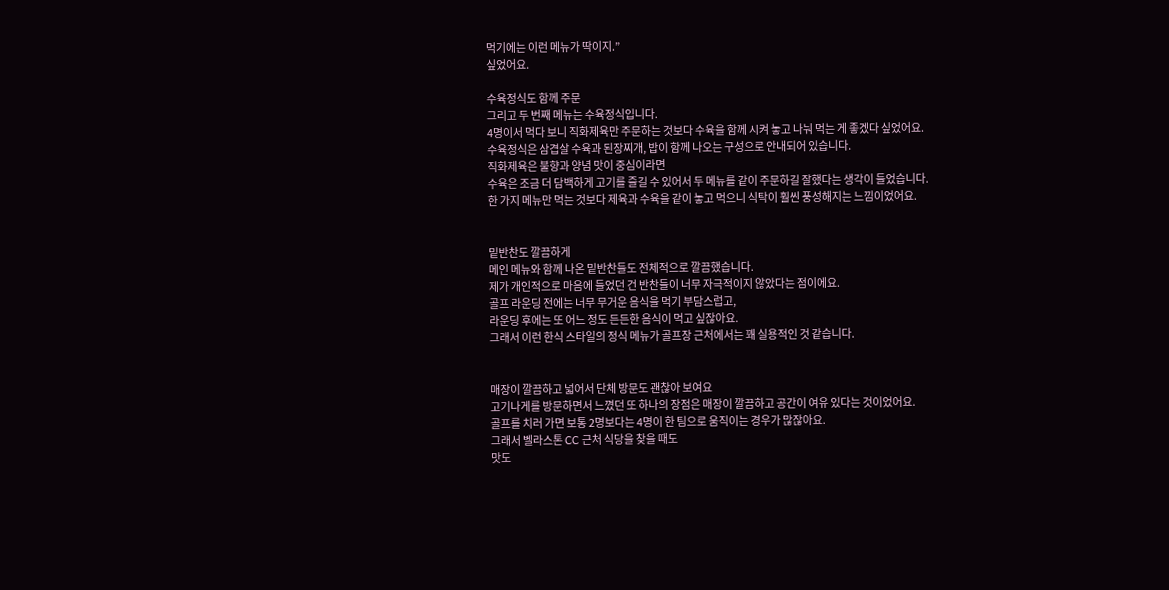먹기에는 이런 메뉴가 딱이지.”
싶었어요.

수육정식도 함께 주문
그리고 두 번째 메뉴는 수육정식입니다.
4명이서 먹다 보니 직화제육만 주문하는 것보다 수육을 함께 시켜 놓고 나눠 먹는 게 좋겠다 싶었어요.
수육정식은 삼겹살 수육과 된장찌개, 밥이 함께 나오는 구성으로 안내되어 있습니다.
직화제육은 불향과 양념 맛이 중심이라면
수육은 조금 더 담백하게 고기를 즐길 수 있어서 두 메뉴를 같이 주문하길 잘했다는 생각이 들었습니다.
한 가지 메뉴만 먹는 것보다 제육과 수육을 같이 놓고 먹으니 식탁이 훨씬 풍성해지는 느낌이었어요.


밑반찬도 깔끔하게
메인 메뉴와 함께 나온 밑반찬들도 전체적으로 깔끔했습니다.
제가 개인적으로 마음에 들었던 건 반찬들이 너무 자극적이지 않았다는 점이에요.
골프 라운딩 전에는 너무 무거운 음식을 먹기 부담스럽고,
라운딩 후에는 또 어느 정도 든든한 음식이 먹고 싶잖아요.
그래서 이런 한식 스타일의 정식 메뉴가 골프장 근처에서는 꽤 실용적인 것 같습니다.


매장이 깔끔하고 넓어서 단체 방문도 괜찮아 보여요
고기나게를 방문하면서 느꼈던 또 하나의 장점은 매장이 깔끔하고 공간이 여유 있다는 것이었어요.
골프를 치러 가면 보통 2명보다는 4명이 한 팀으로 움직이는 경우가 많잖아요.
그래서 벨라스톤 CC 근처 식당을 찾을 때도
맛도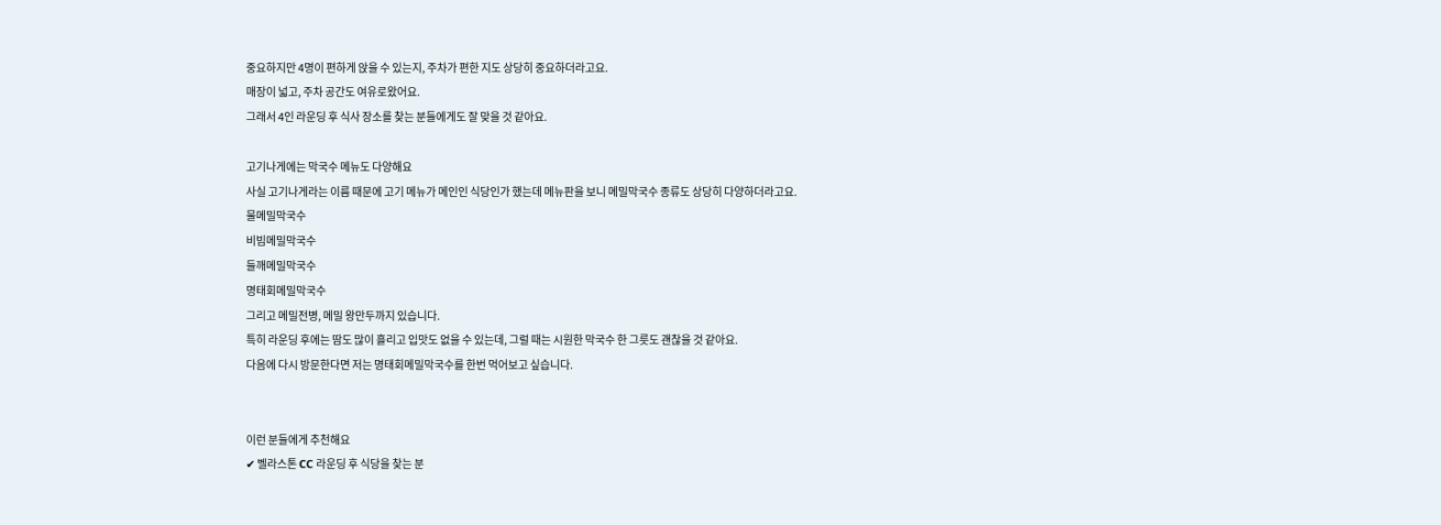중요하지만 4명이 편하게 앉을 수 있는지, 주차가 편한 지도 상당히 중요하더라고요.
매장이 넓고, 주차 공간도 여유로왔어요.
그래서 4인 라운딩 후 식사 장소를 찾는 분들에게도 잘 맞을 것 같아요.

고기나게에는 막국수 메뉴도 다양해요
사실 고기나게라는 이름 때문에 고기 메뉴가 메인인 식당인가 했는데 메뉴판을 보니 메밀막국수 종류도 상당히 다양하더라고요.
물메밀막국수
비빔메밀막국수
들깨메밀막국수
명태회메밀막국수
그리고 메밀전병, 메밀 왕만두까지 있습니다.
특히 라운딩 후에는 땀도 많이 흘리고 입맛도 없을 수 있는데, 그럴 때는 시원한 막국수 한 그릇도 괜찮을 것 같아요.
다음에 다시 방문한다면 저는 명태회메밀막국수를 한번 먹어보고 싶습니다.


이런 분들에게 추천해요
✔ 벨라스톤 CC 라운딩 후 식당을 찾는 분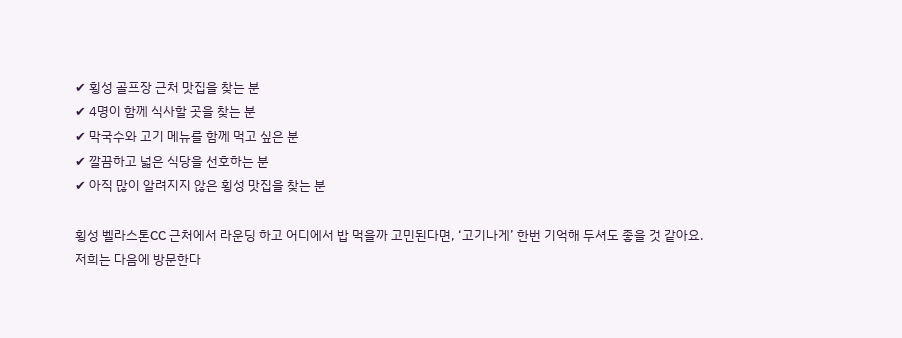✔ 횡성 골프장 근처 맛집을 찾는 분
✔ 4명이 함께 식사할 곳을 찾는 분
✔ 막국수와 고기 메뉴를 함께 먹고 싶은 분
✔ 깔끔하고 넓은 식당을 선호하는 분
✔ 아직 많이 알려지지 않은 횡성 맛집을 찾는 분

횡성 벨라스톤CC 근처에서 라운딩 하고 어디에서 밥 먹을까 고민된다면, ‘고기나게’ 한번 기억해 두셔도 좋을 것 같아요.
저희는 다음에 방문한다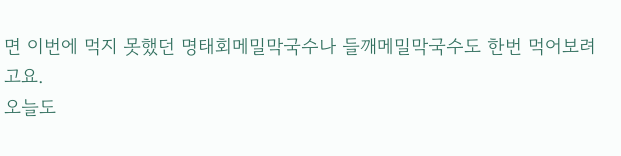면 이번에 먹지 못했던 명태회메밀막국수나 들깨메밀막국수도 한번 먹어보려고요.
오늘도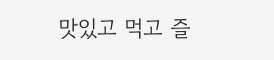맛있고 먹고 즐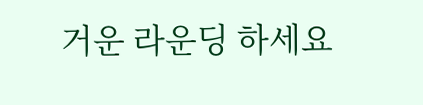거운 라운딩 하세요